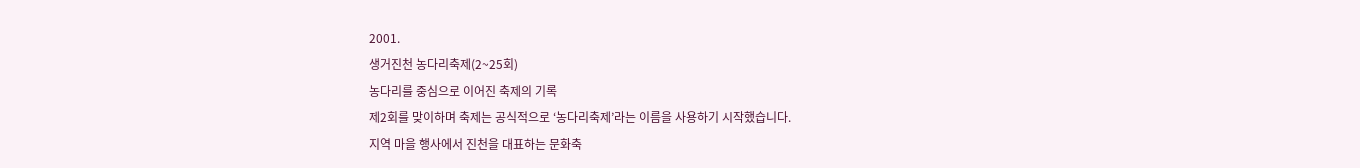2001.
생거진천 농다리축제(2~25회)
농다리를 중심으로 이어진 축제의 기록
제2회를 맞이하며 축제는 공식적으로 ‘농다리축제’라는 이름을 사용하기 시작했습니다.
지역 마을 행사에서 진천을 대표하는 문화축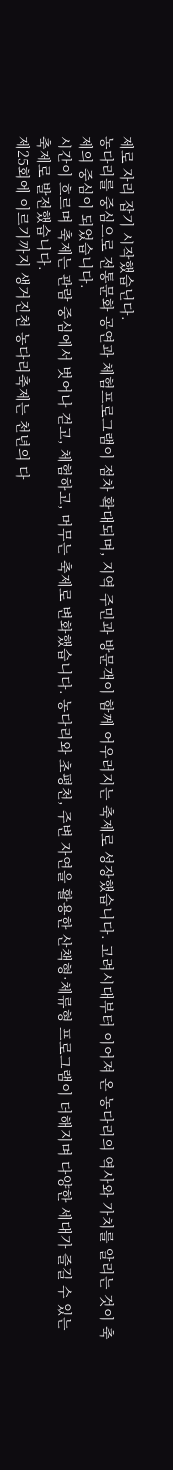제로 자리 잡기 시작했습닌다.
농다리를 중심으로 전통문화 공연과 체험프로그램이 점차 확대되며, 지역 주민과 방문객이 함께 어우러지는 축제로 성장했습니다. 고려시대부터 이어져 온 농다리의 역사와 가치를 알리는 것이 축제의 중심이 되었습니다.
시간이 흐르며 축제는 관람 중심에서 벗어나 걷고, 체험하고, 머무는 축제로 변화했습니다. 농다리와 초평천, 주변 자연을 활용한 산책형·체류형 프로그램이 더해지며 다양한 세대가 즐길 수 있는 축제로 발전했습니다.
제25회에 이르기까지 생거진천 농다리축제는 천년의 다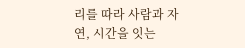리를 따라 사람과 자연, 시간을 잇는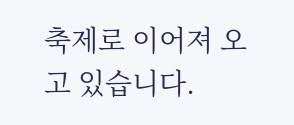축제로 이어져 오고 있습니다.